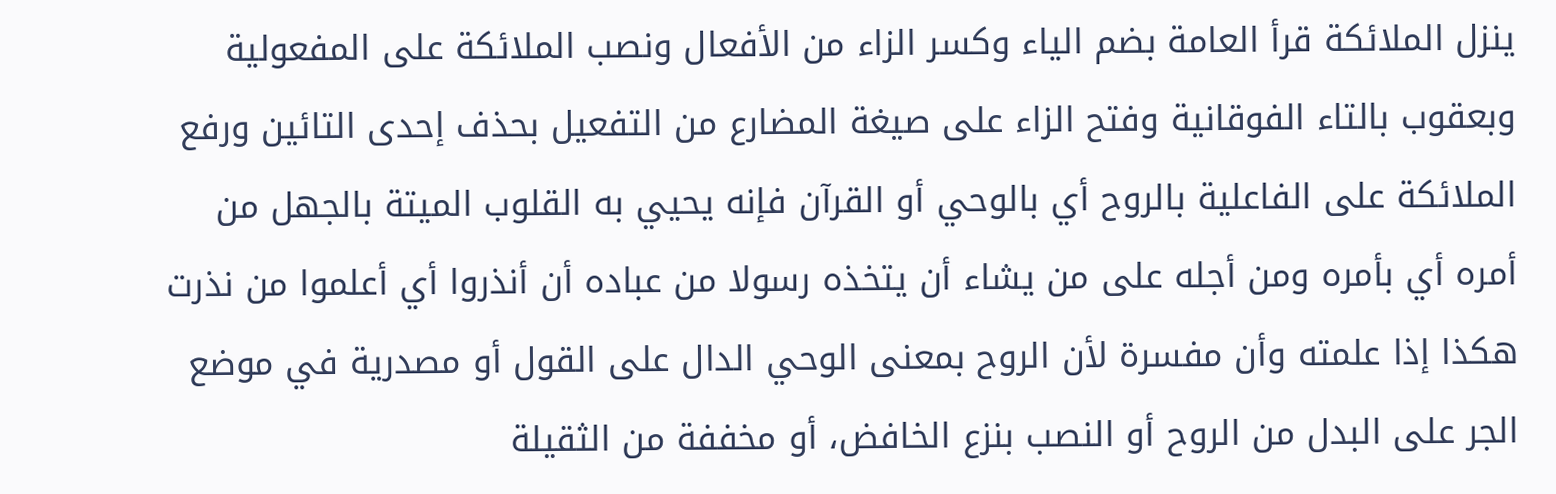ينزل الملائكة قرأ العامة بضم الياء وكسر الزاء من الأفعال ونصب الملائكة على المفعولية وبعقوب بالتاء الفوقانية وفتح الزاء على صيغة المضارع من التفعيل بحذف إحدى التائين ورفع الملائكة على الفاعلية بالروح أي بالوحي أو القرآن فإنه يحيي به القلوب الميتة بالجهل من أمره أي بأمره ومن أجله على من يشاء أن يتخذه رسولا من عباده أن أنذروا أي أعلموا من نذرت هكذا إذا علمته وأن مفسرة لأن الروح بمعنى الوحي الدال على القول أو مصدرية في موضع الجر على البدل من الروح أو النصب بنزع الخافض، أو مخففة من الثقيلة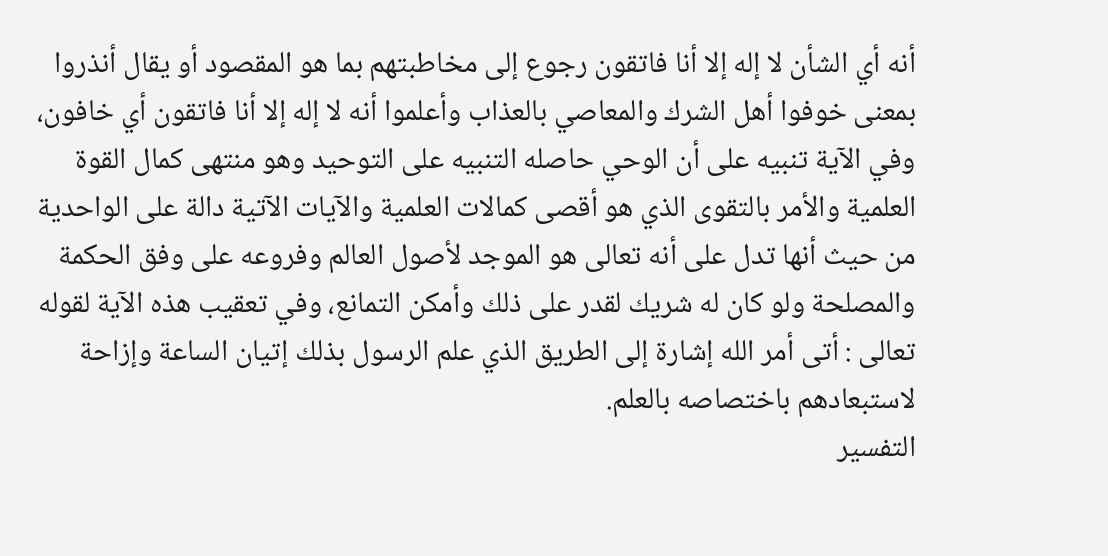أنه أي الشأن لا إله إلا أنا فاتقون رجوع إلى مخاطبتهم بما هو المقصود أو يقال أنذروا بمعنى خوفوا أهل الشرك والمعاصي بالعذاب وأعلموا أنه لا إله إلا أنا فاتقون أي خافون، وفي الآية تنبيه على أن الوحي حاصله التنبيه على التوحيد وهو منتهى كمال القوة العلمية والأمر بالتقوى الذي هو أقصى كمالات العلمية والآيات الآتية دالة على الواحدية من حيث أنها تدل على أنه تعالى هو الموجد لأصول العالم وفروعه على وفق الحكمة والمصلحة ولو كان له شريك لقدر على ذلك وأمكن التمانع، وفي تعقيب هذه الآية لقوله تعالى : أتى أمر الله إشارة إلى الطريق الذي علم الرسول بذلك إتيان الساعة وإزاحة لاستبعادهم باختصاصه بالعلم.
التفسير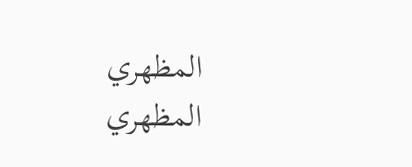المظهري
المظهري